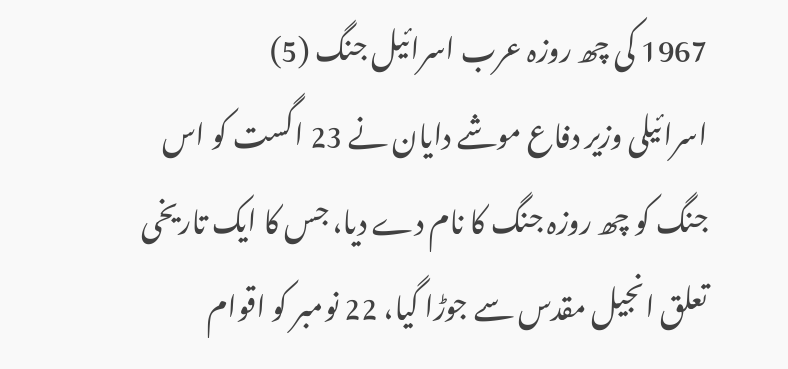1967 کی چھ روزہ عرب اسرائیل جنگ (5)
اسرائیلی وزیر دفاع موشے دایان نے 23 اگست کو اس جنگ کو چھ روزہ جنگ کا نام دے دیا، جس کا ایک تاریخی تعلق انجیل مقدس سے جوڑا گیا، 22 نومبر کو اقوام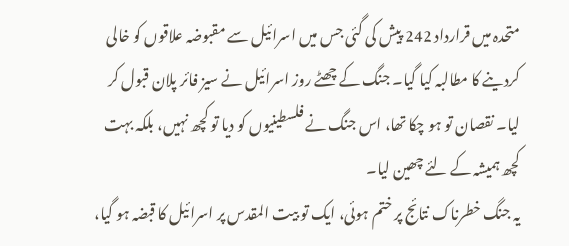متحدہ میں قرارداد 242 پیش کی گئی جس میں اسرائیل سے مقبوضہ علاقوں کو خالی کردینے کا مطالبہ کیا گیا۔ جنگ کے چھٹے روز اسرائیل نے سیز فائر پلان قبول کر لیا۔ نقصان تو ہو چکا تھا، اس جنگ نے فلسطینیوں کو دیا تو کچھ نہیں، بلکہ بہت کچھ ہمیشہ کے لئے چھین لیا۔
یہ جنگ خطرناک نتائج پر ختم ہوئی، ایک تو بیت المقدس پر اسرائیل کا قبضہ ہو گیا،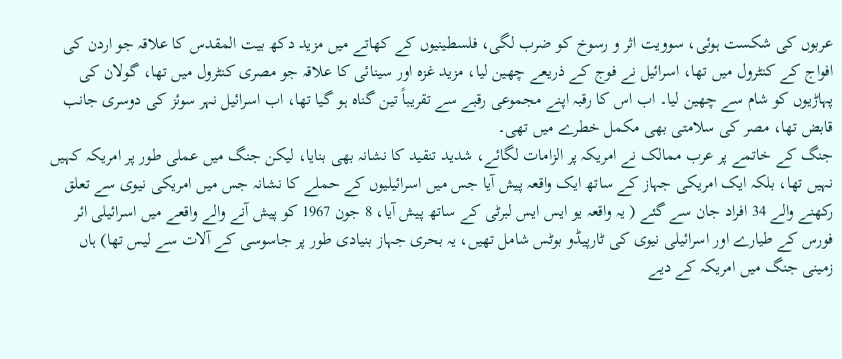عربوں کی شکست ہوئی، سوویت اثر و رسوخ کو ضرب لگی، فلسطینیوں کے کھاتے میں مزید دکھ بیت المقدس کا علاقہ جو اردن کی افواج کے کنٹرول میں تھا، اسرائیل نے فوج کے ذریعے چھین لیا، مزید غزہ اور سینائی کا علاقہ جو مصری کنٹرول میں تھا، گولان کی پہاڑیوں کو شام سے چھین لیا۔ اب اس کا رقبہ اپنے مجموعی رقبے سے تقریباً تین گناہ ہو گیا تھا، اب اسرائیل نہر سوئز کی دوسری جانب قابض تھا، مصر کی سلامتی بھی مکمل خطرے میں تھی۔
جنگ کے خاتمے پر عرب ممالک نے امریکہ پر الزامات لگائے، شدید تنقید کا نشانہ بھی بنایا، لیکن جنگ میں عملی طور پر امریکہ کہیں نہیں تھا، بلکہ ایک امریکی جہاز کے ساتھ ایک واقعہ پیش آیا جس میں اسرائیلیوں کے حملے کا نشانہ جس میں امریکی نیوی سے تعلق رکھنے والے 34 افراد جان سے گئے ( یہ واقعہ یو ایس ایس لبرٹی کے ساتھ پیش آیا، 8 جون 1967 کو پیش آنے والے واقعے میں اسرائیلی ائر فورس کے طیارے اور اسرائیلی نیوی کی ٹارپیڈو بوٹس شامل تھیں، یہ بحری جہاز بنیادی طور پر جاسوسی کے آلات سے لیس تھا) ہاں زمینی جنگ میں امریکہ کے دیے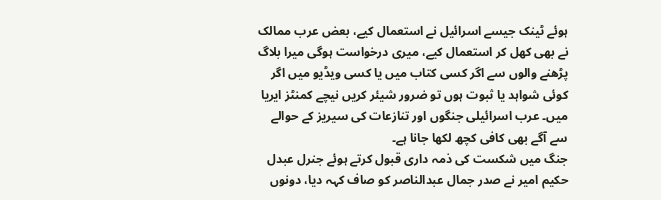ہوئے ٹینک جیسے اسرائیل نے استعمال کیے، بعض عرب ممالک نے بھی کھل کر استعمال کیے، میری درخواست ہوگی میرا بلاگ پڑھنے والوں سے اگر کسی کتاب میں یا کسی ویڈیو میں اگر کوئی شواہد یا ثبوت ہوں تو ضرور شیئر کریں نیچے کمنٹز ایریا میں۔ عرب اسرائیلی جنگوں اور تنازعات کی سیریز کے حوالے سے آگے بھی کافی کچھ لکھا جانا ہے۔
جنگ میں شکست کی ذمہ داری قبول کرتے ہوئے جنرل عبدل حکیم امیر نے صدر جمال عبدالناصر کو صاف کہہ دیا، دونوں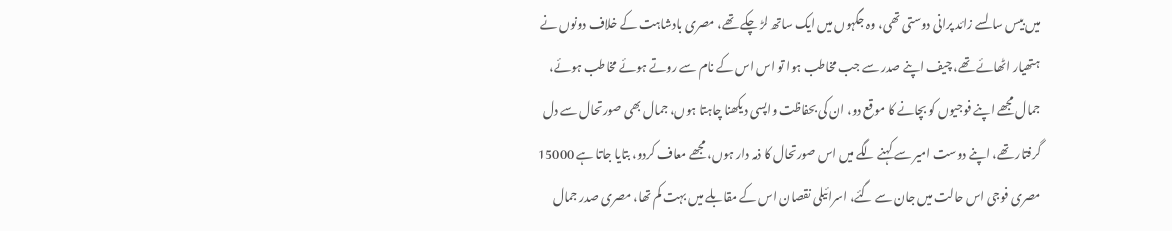میں بیس سالسے زائد پرانی دوستی تھی، وہ جگہوں میں ایک ساتھ لڑ چکے تھے، مصری بادشاہت کے خلاف دونوں نے ہتھیار اٹھائے تھے، چیف اپنے صدر سے جب مخاطب ہوا تو اس اس کے نام سے روتے ہوئے مخاطب ہوئے، جمال مجھے اپنے فوجیوں کو بچانے کا موقع دو، ان کی بحفاظت واپسی دیکھنا چاہتا ہوں، جمال بھی صورتحال سے دل گرفتار تھے، اپنے دوست امیر سے کہنے لگے میں اس صورتحال کا ذمہ دار ہوں، مجھے معاف کردو، بتایا جاتا ہے 15000 مصری فوجی اس حالت میں جان سے گئے، اسرائیلی نقصان اس کے مقابلے میں بہت کم تھا، مصری صدر جمال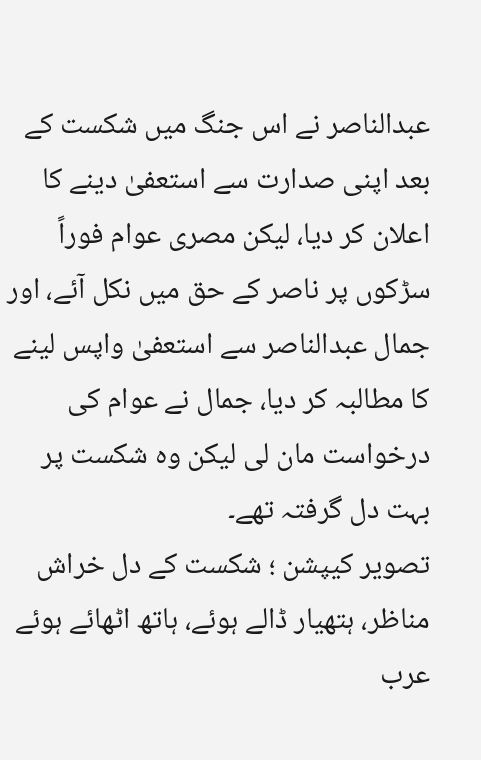عبدالناصر نے اس جنگ میں شکست کے بعد اپنی صدارت سے استعفیٰ دینے کا اعلان کر دیا، لیکن مصری عوام فوراً سڑکوں پر ناصر کے حق میں نکل آئے، اور جمال عبدالناصر سے استعفیٰ واپس لینے کا مطالبہ کر دیا، جمال نے عوام کی درخواست مان لی لیکن وہ شکست پر بہت دل گرفتہ تھے۔
تصویر کیپشن ؛ شکست کے دل خراش مناظر، ہتھیار ڈالے ہوئے، ہاتھ اٹھائے ہوئے عرب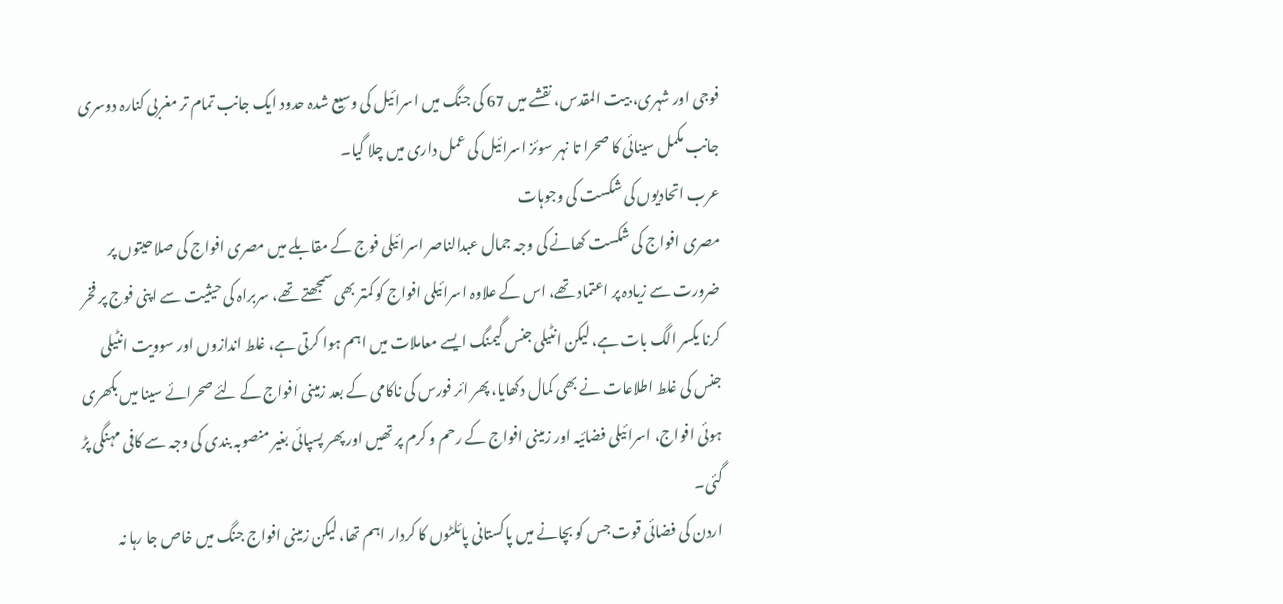فوجی اور شہری، بیت المقدس، نقشے میں 67 کی جنگ میں اسرائیل کی وسیع شدہ حدود ایک جانب تمام تر مغربی کنارہ دوسری جانب مکمل سینائی کا صحرا تا نہر سوئز اسرائیل کی عمل داری میں چلا گیا۔
عرب اتحادیوں کی شکست کی وجوہات
مصری افواج کی شکست کھانے کی وجہ جمال عبدالناصر اسرائیلی فوج کے مقابلے میں مصری افواج کی صلاحیتوں پر ضرورت سے زیادہ پر اعتماد تھے، اس کے علاوہ اسرائیلی افواج کو کمتر بھی سمجھتے تھے، سربراہ کی حیثیت سے اپنی فوج پر فخر کرنا یکسر الگ بات ہے، لیکن انٹیلی جنس گیمنگ ایسے معاملات میں اہم ہوا کرتی ہے، غلط اندازوں اور سوویت انٹیلی جنس کی غلط اطلاعات نے بھی کمال دکھایا، پھر ائر فورس کی ناکامی کے بعد زمینی افواج کے لئے صحرائے سینا میں بکھری ہوئی افواج، اسرائیلی فضائیہ اور زمینی افواج کے رحم و کرم پر تھیں اور پھر پسپائی بغیر منصوبہ بندی کی وجہ سے کافی مہنگی پڑ گئی۔
اردن کی فضائی قوت جس کو بچانے میں پاکستانی پائلٹوں کا کردار اہم تھا، لیکن زمینی افواج جنگ میں خاص جا رہا نہ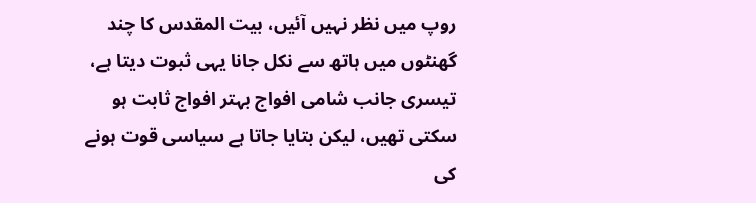روپ میں نظر نہیں آئیں، بیت المقدس کا چند گھنٹوں میں ہاتھ سے نکل جانا یہی ثبوت دیتا ہے، تیسری جانب شامی افواج بہتر افواج ثابت ہو سکتی تھیں، لیکن بتایا جاتا ہے سیاسی قوت ہونے کی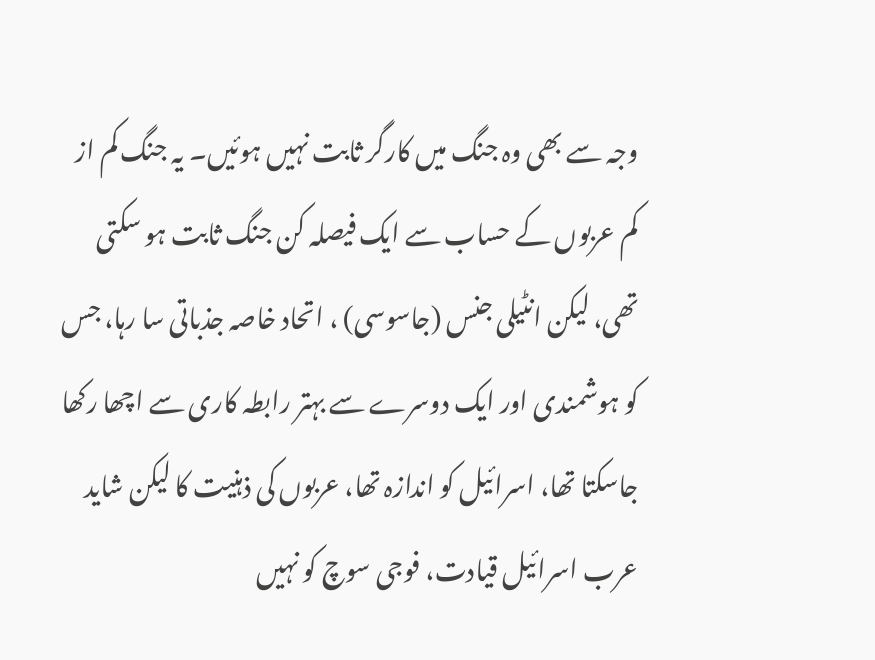وجہ سے بھی وہ جنگ میں کارگر ثابت نہیں ہوئیں۔ یہ جنگ کم از کم عربوں کے حساب سے ایک فیصلہ کن جنگ ثابت ہو سکتی تھی، لیکن انٹیلی جنس (جاسوسی) ، اتحاد خاصہ جذباتی سا رہا، جس کو ہوشمندی اور ایک دوسرے سے بہتر رابطہ کاری سے اچھا رکھا جاسکتا تھا، اسرائیل کو اندازہ تھا، عربوں کی ذہنیت کا لیکن شاید عرب اسرائیل قیادت، فوجی سوچ کو نہیں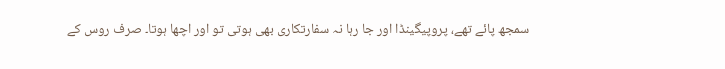سمجھ پائے تھے، پروپیگینڈا اور جا رہا نہ سفارتکاری بھی ہوتی تو اور اچھا ہوتا۔ صرف روس کے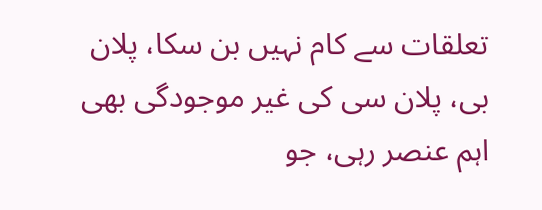تعلقات سے کام نہیں بن سکا، پلان بی، پلان سی کی غیر موجودگی بھی اہم عنصر رہی، جو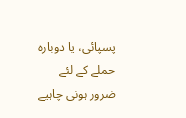پسپائی، یا دوبارہ حملے کے لئے ضرور ہونی چاہیے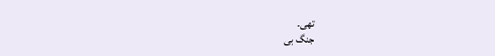تھی۔
جنگ بی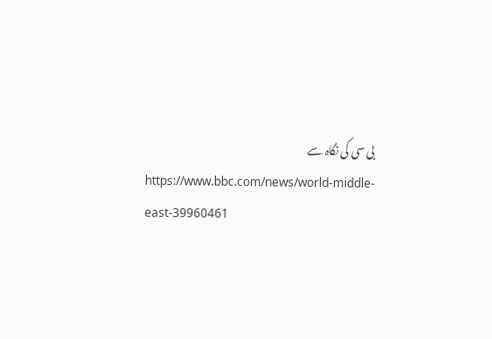بی سی کی نگاہ سے
https://www.bbc.com/news/world-middle-east-39960461